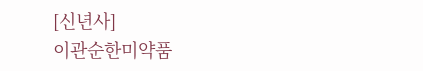[신년사]
이관순한미약품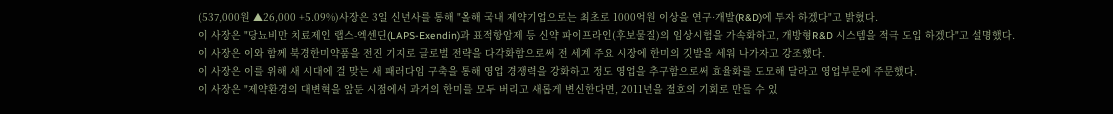(537,000원 ▲26,000 +5.09%)사장은 3일 신년사를 통해 "올해 국내 제약기업으로는 최초로 1000억원 이상을 연구·개발(R&D)에 투자 하겠다"고 밝혔다.
이 사장은 "당뇨비만 치료제인 랩스-엑센딘(LAPS-Exendin)과 표적항암제 등 신약 파이프라인(후보물질)의 임상시험을 가속화하고, 개방형R&D 시스템을 적극 도입 하겠다"고 설명했다.
이 사장은 이와 함께 북경한미약품을 전진 기지로 글로벌 전략을 다각화함으로써 전 세계 주요 시장에 한미의 깃발을 세워 나가자고 강조했다.
이 사장은 이를 위해 새 시대에 걸 맞는 새 패러다임 구축을 통해 영업 경쟁력을 강화하고 정도 영업을 추구함으로써 효율화를 도모해 달라고 영업부문에 주문했다.
이 사장은 "제약환경의 대변혁을 앞둔 시점에서 과거의 한미를 모두 버리고 새롭게 변신한다면, 2011년을 절호의 기회로 만들 수 있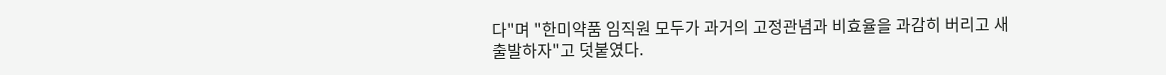다"며 "한미약품 임직원 모두가 과거의 고정관념과 비효율을 과감히 버리고 새 출발하자"고 덧붙였다.